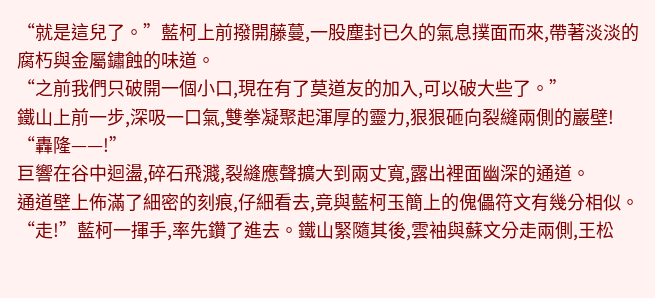“就是這兒了。”藍柯上前撥開藤蔓,一股塵封已久的氣息撲面而來,帶著淡淡的腐朽與金屬鏽蝕的味道。
“之前我們只破開一個小口,現在有了莫道友的加入,可以破大些了。”
鐵山上前一步,深吸一口氣,雙拳凝聚起渾厚的靈力,狠狠砸向裂縫兩側的巖壁!
“轟隆——!”
巨響在谷中迴盪,碎石飛濺,裂縫應聲擴大到兩丈寬,露出裡面幽深的通道。
通道壁上佈滿了細密的刻痕,仔細看去,竟與藍柯玉簡上的傀儡符文有幾分相似。
“走!”藍柯一揮手,率先鑽了進去。鐵山緊隨其後,雲袖與蘇文分走兩側,王松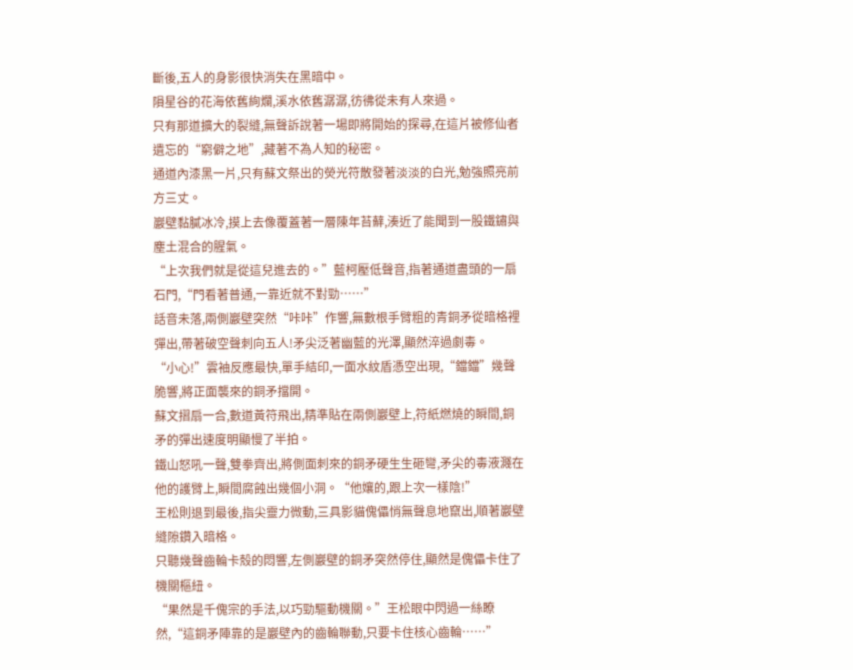斷後,五人的身影很快消失在黑暗中。
隕星谷的花海依舊絢爛,溪水依舊潺潺,彷彿從未有人來過。
只有那道擴大的裂縫,無聲訴說著一場即將開始的探尋,在這片被修仙者遺忘的“窮僻之地”,藏著不為人知的秘密。
通道內漆黑一片,只有蘇文祭出的熒光符散發著淡淡的白光,勉強照亮前方三丈。
巖壁黏膩冰冷,摸上去像覆蓋著一層陳年苔蘚,湊近了能聞到一股鐵鏽與塵土混合的腥氣。
“上次我們就是從這兒進去的。”藍柯壓低聲音,指著通道盡頭的一扇石門,“門看著普通,一靠近就不對勁……”
話音未落,兩側巖壁突然“咔咔”作響,無數根手臂粗的青銅矛從暗格裡彈出,帶著破空聲刺向五人!矛尖泛著幽藍的光澤,顯然淬過劇毒。
“小心!”雲袖反應最快,單手結印,一面水紋盾憑空出現,“鐺鐺”幾聲脆響,將正面襲來的銅矛擋開。
蘇文摺扇一合,數道黃符飛出,精準貼在兩側巖壁上,符紙燃燒的瞬間,銅矛的彈出速度明顯慢了半拍。
鐵山怒吼一聲,雙拳齊出,將側面刺來的銅矛硬生生砸彎,矛尖的毒液濺在他的護臂上,瞬間腐蝕出幾個小洞。“他孃的,跟上次一樣陰!”
王松則退到最後,指尖靈力微動,三具影貓傀儡悄無聲息地竄出,順著巖壁縫隙鑽入暗格。
只聽幾聲齒輪卡殼的悶響,左側巖壁的銅矛突然停住,顯然是傀儡卡住了機關樞紐。
“果然是千傀宗的手法,以巧勁驅動機關。”王松眼中閃過一絲瞭然,“這銅矛陣靠的是巖壁內的齒輪聯動,只要卡住核心齒輪……”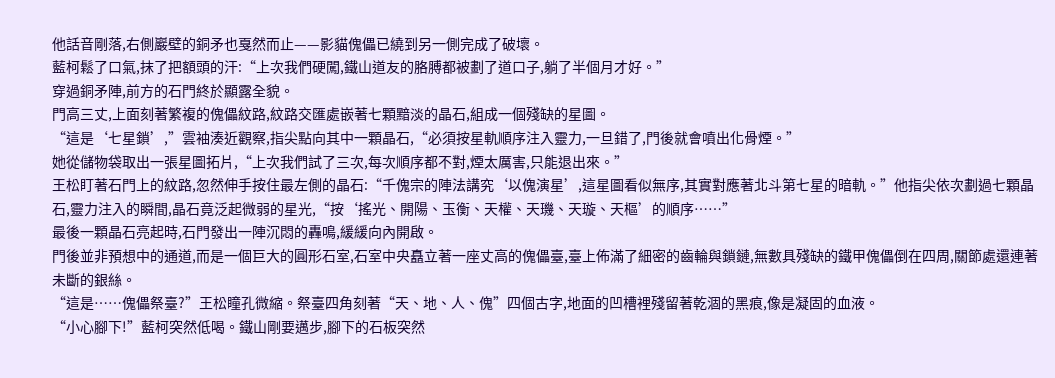他話音剛落,右側巖壁的銅矛也戛然而止——影貓傀儡已繞到另一側完成了破壞。
藍柯鬆了口氣,抹了把額頭的汗:“上次我們硬闖,鐵山道友的胳膊都被劃了道口子,躺了半個月才好。”
穿過銅矛陣,前方的石門終於顯露全貌。
門高三丈,上面刻著繁複的傀儡紋路,紋路交匯處嵌著七顆黯淡的晶石,組成一個殘缺的星圖。
“這是‘七星鎖’,”雲袖湊近觀察,指尖點向其中一顆晶石,“必須按星軌順序注入靈力,一旦錯了,門後就會噴出化骨煙。”
她從儲物袋取出一張星圖拓片,“上次我們試了三次,每次順序都不對,煙太厲害,只能退出來。”
王松盯著石門上的紋路,忽然伸手按住最左側的晶石:“千傀宗的陣法講究‘以傀演星’,這星圖看似無序,其實對應著北斗第七星的暗軌。”他指尖依次劃過七顆晶石,靈力注入的瞬間,晶石竟泛起微弱的星光,“按‘搖光、開陽、玉衡、天權、天璣、天璇、天樞’的順序……”
最後一顆晶石亮起時,石門發出一陣沉悶的轟鳴,緩緩向內開啟。
門後並非預想中的通道,而是一個巨大的圓形石室,石室中央矗立著一座丈高的傀儡臺,臺上佈滿了細密的齒輪與鎖鏈,無數具殘缺的鐵甲傀儡倒在四周,關節處還連著未斷的銀絲。
“這是……傀儡祭臺?”王松瞳孔微縮。祭臺四角刻著“天、地、人、傀”四個古字,地面的凹槽裡殘留著乾涸的黑痕,像是凝固的血液。
“小心腳下!”藍柯突然低喝。鐵山剛要邁步,腳下的石板突然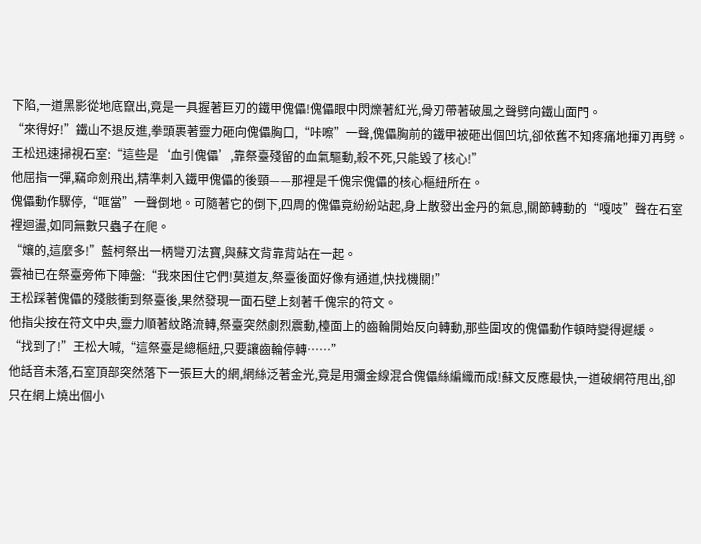下陷,一道黑影從地底竄出,竟是一具握著巨刃的鐵甲傀儡!傀儡眼中閃爍著紅光,骨刃帶著破風之聲劈向鐵山面門。
“來得好!”鐵山不退反進,拳頭裹著靈力砸向傀儡胸口,“咔嚓”一聲,傀儡胸前的鐵甲被砸出個凹坑,卻依舊不知疼痛地揮刃再劈。
王松迅速掃視石室:“這些是‘血引傀儡’,靠祭臺殘留的血氣驅動,殺不死,只能毀了核心!”
他屈指一彈,竊命劍飛出,精準刺入鐵甲傀儡的後頸——那裡是千傀宗傀儡的核心樞紐所在。
傀儡動作驟停,“哐當”一聲倒地。可隨著它的倒下,四周的傀儡竟紛紛站起,身上散發出金丹的氣息,關節轉動的“嘎吱”聲在石室裡迴盪,如同無數只蟲子在爬。
“孃的,這麼多!”藍柯祭出一柄彎刃法寶,與蘇文背靠背站在一起。
雲袖已在祭臺旁佈下陣盤:“我來困住它們!莫道友,祭臺後面好像有通道,快找機關!”
王松踩著傀儡的殘骸衝到祭臺後,果然發現一面石壁上刻著千傀宗的符文。
他指尖按在符文中央,靈力順著紋路流轉,祭臺突然劇烈震動,檯面上的齒輪開始反向轉動,那些圍攻的傀儡動作頓時變得遲緩。
“找到了!”王松大喊,“這祭臺是總樞紐,只要讓齒輪停轉……”
他話音未落,石室頂部突然落下一張巨大的網,網絲泛著金光,竟是用彌金線混合傀儡絲編織而成!蘇文反應最快,一道破網符甩出,卻只在網上燒出個小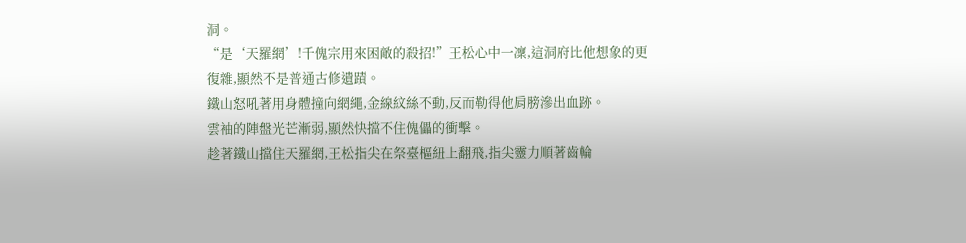洞。
“是‘天羅網’!千傀宗用來困敵的殺招!”王松心中一凜,這洞府比他想象的更復雜,顯然不是普通古修遺蹟。
鐵山怒吼著用身體撞向網繩,金線紋絲不動,反而勒得他肩膀滲出血跡。
雲袖的陣盤光芒漸弱,顯然快擋不住傀儡的衝擊。
趁著鐵山擋住天羅網,王松指尖在祭臺樞紐上翻飛,指尖靈力順著齒輪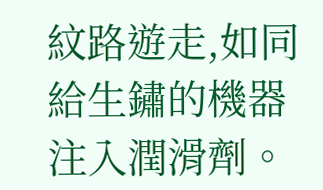紋路遊走,如同給生鏽的機器注入潤滑劑。